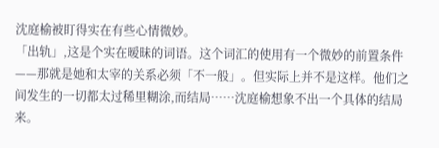沈庭榆被盯得实在有些心情微妙。
「出轨」,这是个实在暧昧的词语。这个词汇的使用有一个微妙的前置条件——那就是她和太宰的关系必须「不一般」。但实际上并不是这样。他们之间发生的一切都太过稀里糊涂,而结局……沈庭榆想象不出一个具体的结局来。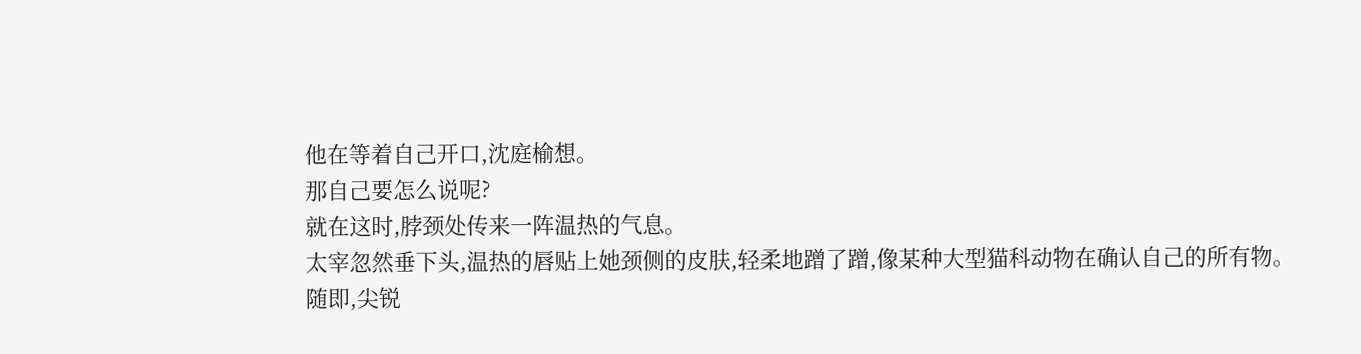他在等着自己开口,沈庭榆想。
那自己要怎么说呢?
就在这时,脖颈处传来一阵温热的气息。
太宰忽然垂下头,温热的唇贴上她颈侧的皮肤,轻柔地蹭了蹭,像某种大型猫科动物在确认自己的所有物。
随即,尖锐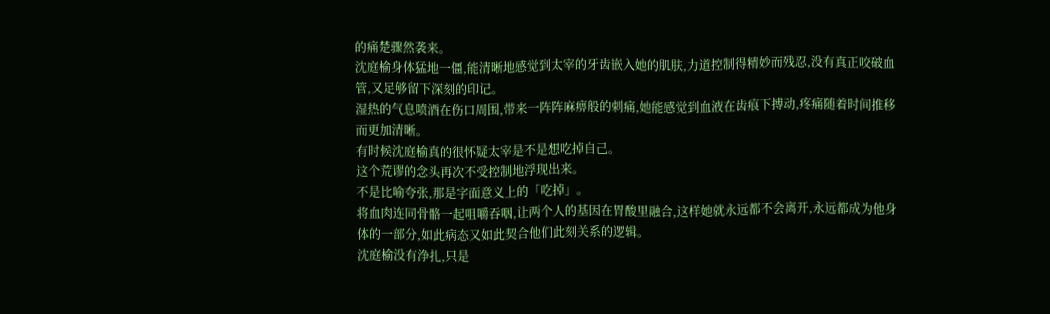的痛楚骤然袭来。
沈庭榆身体猛地一僵,能清晰地感觉到太宰的牙齿嵌入她的肌肤,力道控制得精妙而残忍,没有真正咬破血管,又足够留下深刻的印记。
湿热的气息喷酒在伤口周围,带来一阵阵麻痹般的刺痛,她能感觉到血液在齿痕下搏动,疼痛随着时间推移而更加清晰。
有时候沈庭榆真的很怀疑太宰是不是想吃掉自己。
这个荒谬的念头再次不受控制地浮现出来。
不是比喻夸张,那是字面意义上的「吃掉」。
将血肉连同骨骼一起咀嚼吞咽,让两个人的基因在胃酸里融合,这样她就永远都不会离开,永远都成为他身体的一部分,如此病态又如此契合他们此刻关系的逻辑。
沈庭榆没有浄扎,只是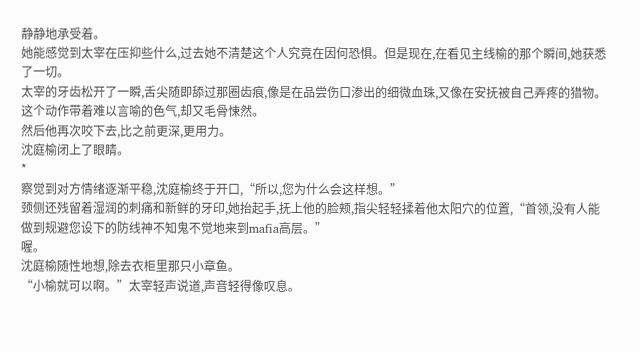静静地承受着。
她能感觉到太宰在压抑些什么,过去她不清楚这个人究竟在因何恐惧。但是现在,在看见主线榆的那个瞬间,她获悉了一切。
太宰的牙齿松开了一瞬,舌尖随即舔过那圈齿痕,像是在品尝伤口渗出的细微血珠,又像在安抚被自己弄疼的猎物。
这个动作带着难以言喻的色气,却又毛骨悚然。
然后他再次咬下去,比之前更深,更用力。
沈庭榆闭上了眼睛。
*
察觉到对方情绪逐渐平稳,沈庭榆终于开口,“所以,您为什么会这样想。”
颈侧还残留着湿润的刺痛和新鲜的牙印,她抬起手,抚上他的脸颊,指尖轻轻揉着他太阳穴的位置,“首领,没有人能做到规避您设下的防线神不知鬼不觉地来到mafia高层。”
喔。
沈庭榆随性地想,除去衣柜里那只小章鱼。
“小榆就可以啊。”太宰轻声说道,声音轻得像叹息。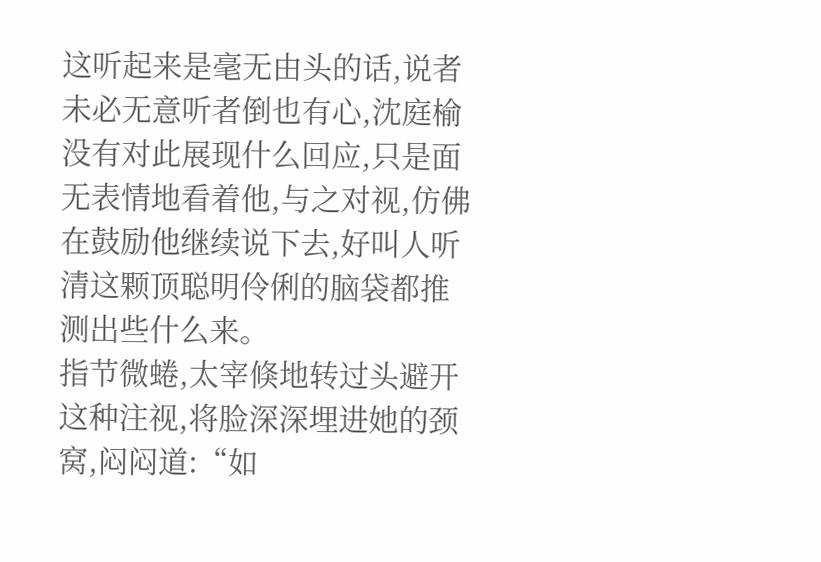这听起来是毫无由头的话,说者未必无意听者倒也有心,沈庭榆没有对此展现什么回应,只是面无表情地看着他,与之对视,仿佛在鼓励他继续说下去,好叫人听清这颗顶聪明伶俐的脑袋都推测出些什么来。
指节微蜷,太宰倏地转过头避开这种注视,将脸深深埋进她的颈窝,闷闷道:“如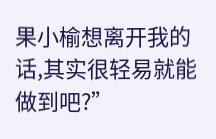果小榆想离开我的话,其实很轻易就能做到吧?”